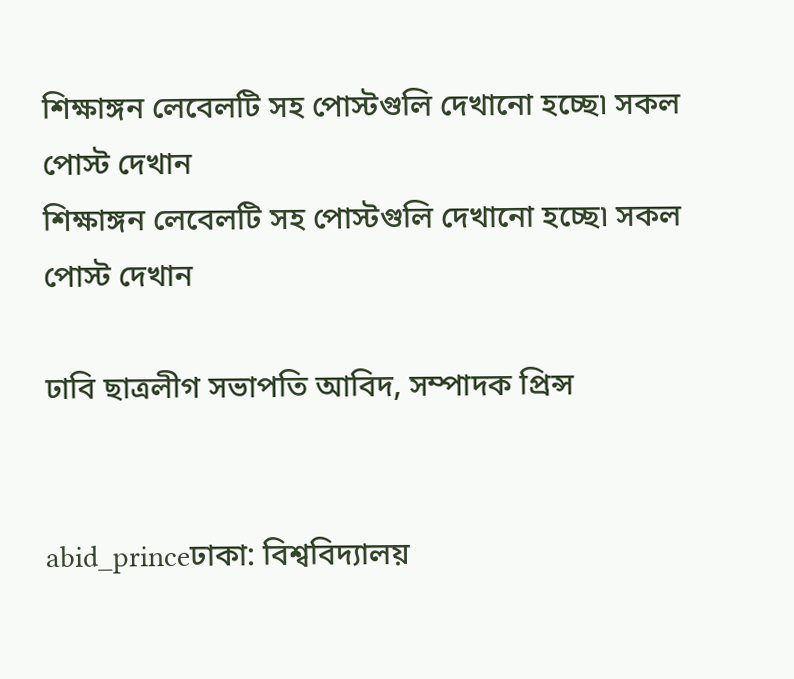শিক্ষাঙ্গন লেবেলটি সহ পোস্টগুলি দেখানো হচ্ছে৷ সকল পোস্ট দেখান
শিক্ষাঙ্গন লেবেলটি সহ পোস্টগুলি দেখানো হচ্ছে৷ সকল পোস্ট দেখান

ঢাবি ছাত্রলীগ সভাপতি আবিদ, সম্পাদক প্রিন্স


abid_princeঢাকা: বিশ্ববিদ্যালয়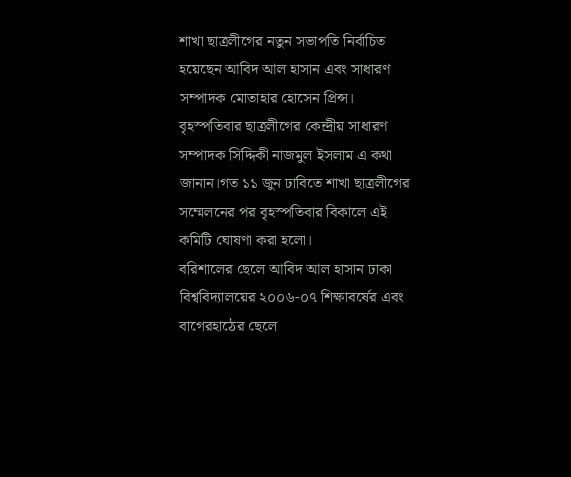শাখা ছাত্রলীগের নতুন সভাপতি নির্বাচিত হয়েছেন আবিদ আল হাসান এবং সাধারণ সম্পাদক মোতাহার হোসেন প্রিন্স।
বৃহস্পতিবার ছাত্রলীগের কেন্দ্রীয় সাধারণ সম্পাদক সিদ্দিকী নাজমুল ইসলাম এ কথা জানান।গত ১১ জুন ঢাবিতে শাখা ছাত্রলীগের সম্মেলনের পর বৃহস্পতিবার বিকালে এই কমিটি ঘোষণা করা হলো।
বরিশালের ছেলে আবিদ আল হাসান ঢাকা বিশ্ববিদ্যালয়ের ২০০৬-০৭ শিক্ষাবর্ষের এবং বাগেরহাঠের ছেলে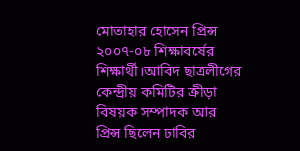মোতাহার হোসেন প্রিন্স ২০০৭-০৮ শিক্ষাবর্ষের শিক্ষার্থী।আবিদ ছাত্রলীগের কেন্দ্রীয় কমিটির ক্রীড়া বিষয়ক সম্পাদক আর প্রিন্স ছিলেন ঢাবির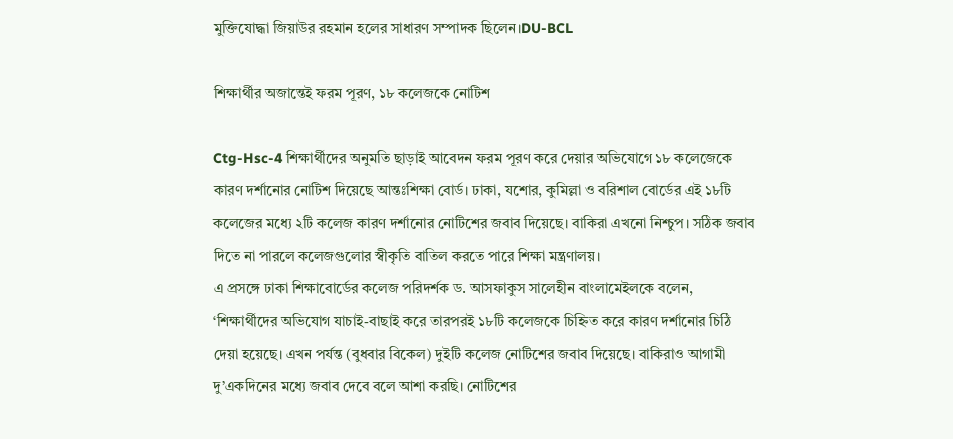মুক্তিযোদ্ধা জিয়াউর রহমান হলের সাধারণ সম্পাদক ছিলেন।DU-BCL

শিক্ষার্থীর অজান্তেই ফরম পূরণ, ১৮ কলেজকে নোটিশ

Ctg-Hsc-4 শিক্ষার্থীদের অনুমতি ছাড়াই আবেদন ফরম পূরণ করে দেয়ার অভিযোগে ১৮ কলেজেকে কারণ দর্শানোর নোটিশ দিয়েছে আন্তঃশিক্ষা বোর্ড। ঢাকা, যশোর, কুমিল্লা ও বরিশাল বোর্ডের এই ১৮টি কলেজের মধ্যে ২টি কলেজ কারণ দর্শানোর নোটিশের জবাব দিয়েছে। বাকিরা এখনো নিশ্চুপ। সঠিক জবাব দিতে না পারলে কলেজগুলোর স্বীকৃতি বাতিল করতে পারে শিক্ষা মন্ত্রণালয়।
এ প্রসঙ্গে ঢাকা শিক্ষাবোর্ডের কলেজ পরিদর্শক ড. আসফাকুস সালেহীন বাংলামেইলকে বলেন, ‘শিক্ষার্থীদের অভিযোগ যাচাই-বাছাই করে তারপরই ১৮টি কলেজকে চিহ্নিত করে কারণ দর্শানোর চিঠি দেয়া হয়েছে। এখন পর্যন্ত (বুধবার বিকেল) দুইটি কলেজ নোটিশের জবাব দিয়েছে। বাকিরাও আগামী দু’একদিনের মধ্যে জবাব দেবে বলে আশা করছি। নোটিশের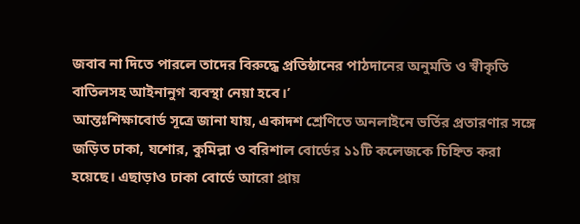জবাব না দিতে পারলে তাদের বিরুদ্ধে প্রতিষ্ঠানের পাঠদানের অনুমতি ও স্বীকৃতি বাতিলসহ আইনানুগ ব্যবস্থা নেয়া হবে।’
আন্তঃশিক্ষাবোর্ড সূত্রে জানা যায়, একাদশ শ্রেণিতে অনলাইনে ভর্তির প্রতারণার সঙ্গে জড়িত ঢাকা, যশোর, কুমিল্লা ও বরিশাল বোর্ডের ১১টি কলেজকে চিহ্নিত করা হয়েছে। এছাড়াও ঢাকা বোর্ডে আরো প্রায়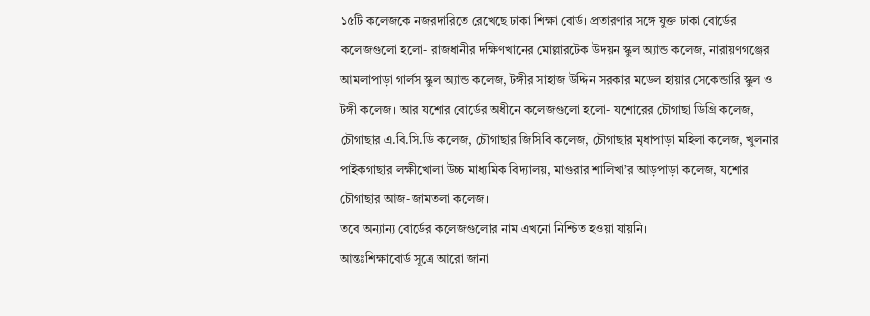১৫টি কলেজকে নজরদারিতে রেখেছে ঢাকা শিক্ষা বোর্ড। প্রতারণার সঙ্গে যুক্ত ঢাকা বোর্ডের কলেজগুলো হলো- রাজধানীর দক্ষিণখানের মোল্লারটেক উদয়ন স্কুল অ্যান্ড কলেজ, নারায়ণগঞ্জের আমলাপাড়া গার্লস স্কুল অ্যান্ড কলেজ, টঙ্গীর সাহাজ উদ্দিন সরকার মডেল হায়ার সেকেন্ডারি স্কুল ও টঙ্গী কলেজ। আর যশোর বোর্ডের অধীনে কলেজগুলো হলো- যশোরের চৌগাছা ডিগ্রি কলেজ, চৌগাছার এ.বি.সি.ডি কলেজ, চৌগাছার জিসিবি কলেজ, চৌগাছার মৃধাপাড়া মহিলা কলেজ, খুলনার পাইকগাছার লক্ষীখোলা উচ্চ মাধ্যমিক বিদ্যালয়, মাগুরার শালিখা’র আড়পাড়া কলেজ, যশোর চৌগাছার আজ-জামতলা কলেজ।
তবে অন্যান্য বোর্ডের কলেজগুলোর নাম এখনো নিশ্চিত হওয়া যায়নি।
আন্তঃশিক্ষাবোর্ড সূত্রে আরো জানা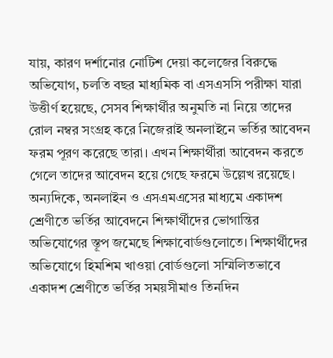যায়, কারণ দর্শানোর নোটিশ দেয়া কলেজের বিরুদ্ধে অভিযোগ, চলতি বছর মাধ্যমিক বা এসএসসি পরীক্ষা যারা উত্তীর্ণ হয়েছে, সেসব শিক্ষার্থীর অনুমতি না নিয়ে তাদের রোল নম্বর সংগ্রহ করে নিজেরাই অনলাইনে ভর্তির আবেদন ফরম পূরণ করেছে তারা। এখন শিক্ষার্থীরা আবেদন করতে গেলে তাদের আবেদন হয়ে গেছে ফরমে উল্লেখ রয়েছে।
অন্যদিকে, অনলাইন ও এসএমএসের মাধ্যমে একাদশ শ্রেণীতে ভর্তির আবেদনে শিক্ষার্থীদের ভোগান্তির অভিযোগের স্তূপ জমেছে শিক্ষাবোর্ডগুলোতে। শিক্ষার্থীদের অভিযোগে হিমশিম খাওয়া বোর্ডগুলো সম্মিলিতভাবে একাদশ শ্রেণীতে ভর্তির সময়সীমাও তিনদিন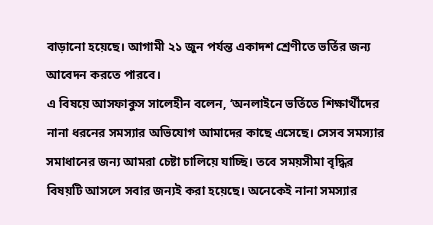বাড়ানো হয়েছে। আগামী ২১ জুন পর্যন্ত একাদশ শ্রেণীতে ভর্তির জন্য আবেদন করতে পারবে।
এ বিষয়ে আসফাকুস সালেহীন বলেন, ‘অনলাইনে ভর্তিতে শিক্ষার্থীদের নানা ধরনের সমস্যার অভিযোগ আমাদের কাছে এসেছে। সেসব সমস্যার সমাধানের জন্য আমরা চেষ্টা চালিয়ে যাচ্ছি। তবে সময়সীমা বৃদ্ধির বিষয়টি আসলে সবার জন্যই করা হয়েছে। অনেকেই নানা সমস্যার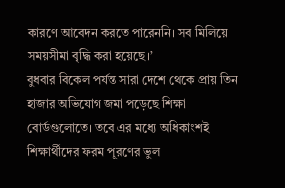কারণে আবেদন করতে পারেননি। সব মিলিয়ে সময়সীমা বৃদ্ধি করা হয়েছে।’
বুধবার বিকেল পর্যন্ত সারা দেশে থেকে প্রায় তিন হাজার অভিযোগ জমা পড়েছে শিক্ষা বোর্ডগুলোতে। তবে এর মধ্যে অধিকাংশই শিক্ষার্থীদের ফরম পূরণের ভুল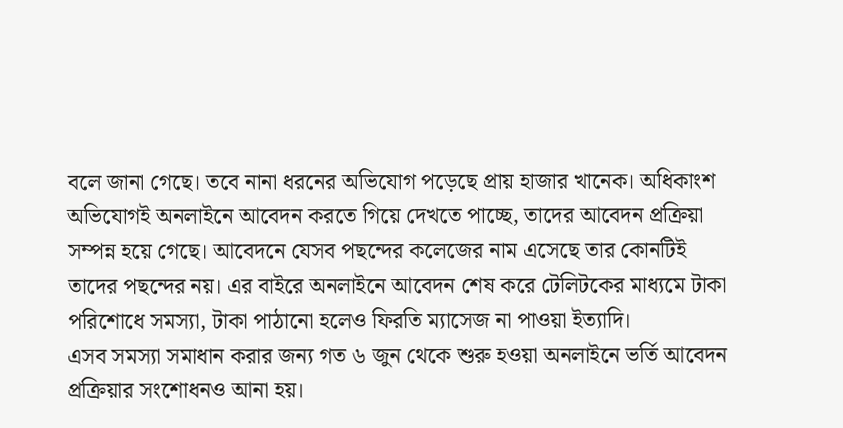বলে জানা গেছে। তবে নানা ধরনের অভিযোগ পড়েছে প্রায় হাজার খানেক। অধিকাংশ অভিযোগই অনলাইনে আবেদন করতে গিয়ে দেখতে পাচ্ছে, তাদের আবেদন প্রক্রিয়া সম্পন্ন হয়ে গেছে। আবেদনে যেসব পছন্দের কলেজের নাম এসেছে তার কোনটিই তাদের পছন্দের নয়। এর বাইরে অনলাইনে আবেদন শেষ করে টেলিটকের মাধ্যমে টাকা পরিশোধে সমস্যা, টাকা পাঠানো হলেও ফিরতি ম্যাসেজ না পাওয়া ইত্যাদি।
এসব সমস্যা সমাধান করার জন্য গত ৬ জুন থেকে শুরু হওয়া অনলাইনে ভর্তি আবেদন প্রক্রিয়ার সংশোধনও আনা হয়।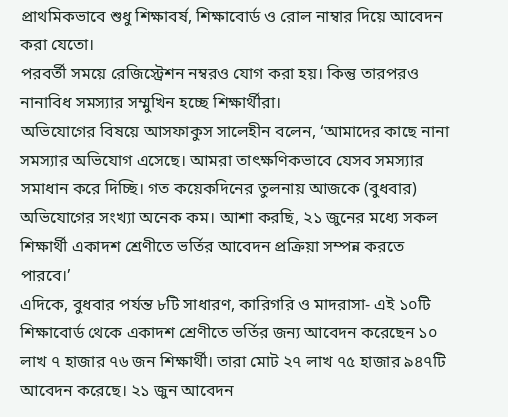প্রাথমিকভাবে শুধু শিক্ষাবর্ষ, শিক্ষাবোর্ড ও রোল নাম্বার দিয়ে আবেদন করা যেতো।
পরবর্তী সময়ে রেজিস্ট্রেশন নম্বরও যোগ করা হয়। কিন্তু তারপরও নানাবিধ সমস্যার সম্মুখিন হচ্ছে শিক্ষার্থীরা।
অভিযোগের বিষয়ে আসফাকুস সালেহীন বলেন, ‘আমাদের কাছে নানা সমস্যার অভিযোগ এসেছে। আমরা তাৎক্ষণিকভাবে যেসব সমস্যার সমাধান করে দিচ্ছি। গত কয়েকদিনের তুলনায় আজকে (বুধবার) অভিযোগের সংখ্যা অনেক কম। আশা করছি, ২১ জুনের মধ্যে সকল শিক্ষার্থী একাদশ শ্রেণীতে ভর্তির আবেদন প্রক্রিয়া সম্পন্ন করতে পারবে।’
এদিকে, বুধবার পর্যন্ত ৮টি সাধারণ, কারিগরি ও মাদরাসা- এই ১০টি শিক্ষাবোর্ড থেকে একাদশ শ্রেণীতে ভর্তির জন্য আবেদন করেছেন ১০ লাখ ৭ হাজার ৭৬ জন শিক্ষার্থী। তারা মোট ২৭ লাখ ৭৫ হাজার ৯৪৭টি আবেদন করেছে। ২১ জুন আবেদন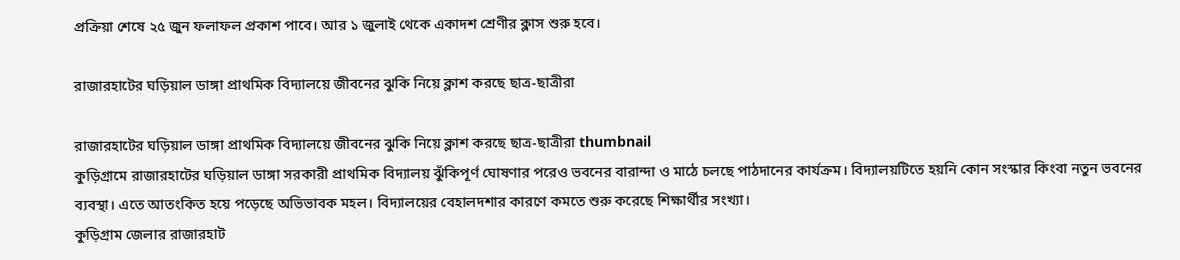প্রক্রিয়া শেষে ২৫ জুন ফলাফল প্রকাশ পাবে। আর ১ জুলাই থেকে একাদশ শ্রেণীর ক্লাস শুরু হবে।

রাজারহাটের ঘড়িয়াল ডাঙ্গা প্রাথমিক বিদ্যালয়ে জীবনের ঝুকি নিয়ে ক্লাশ করছে ছাত্র-ছাত্রীরা

রাজারহাটের ঘড়িয়াল ডাঙ্গা প্রাথমিক বিদ্যালয়ে জীবনের ঝুকি নিয়ে ক্লাশ করছে ছাত্র-ছাত্রীরা thumbnail
কুড়িগ্রামে রাজারহাটের ঘড়িয়াল ডাঙ্গা সরকারী প্রাথমিক বিদ্যালয় ঝুঁকিপূর্ণ ঘোষণার পরেও ভবনের বারান্দা ও মাঠে চলছে পাঠদানের কার্যক্রম। বিদ্যালয়টিতে হয়নি কোন সংস্কার কিংবা নতুন ভবনের ব্যবস্থা। এতে আতংকিত হয়ে পড়েছে অভিভাবক মহল। বিদ্যালয়ের বেহালদশার কারণে কমতে শুরু করেছে শিক্ষার্থীর সংখ্যা।
কুড়িগ্রাম জেলার রাজারহাট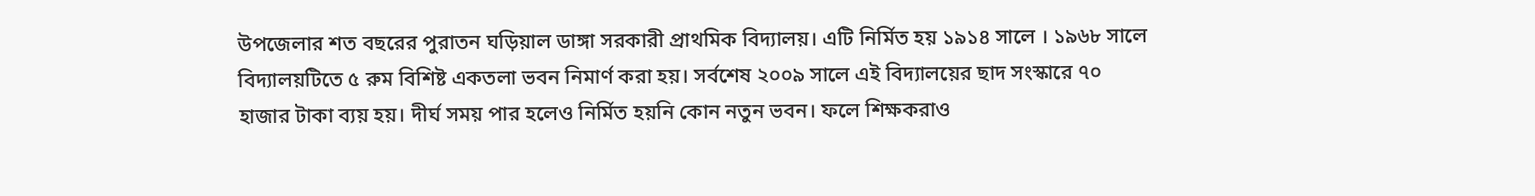উপজেলার শত বছরের পুরাতন ঘড়িয়াল ডাঙ্গা সরকারী প্রাথমিক বিদ্যালয়। এটি নির্মিত হয় ১৯১৪ সালে । ১৯৬৮ সালে বিদ্যালয়টিতে ৫ রুম বিশিষ্ট একতলা ভবন নিমার্ণ করা হয়। সর্বশেষ ২০০৯ সালে এই বিদ্যালয়ের ছাদ সংস্কারে ৭০ হাজার টাকা ব্যয় হয়। দীর্ঘ সময় পার হলেও নির্মিত হয়নি কোন নতুন ভবন। ফলে শিক্ষকরাও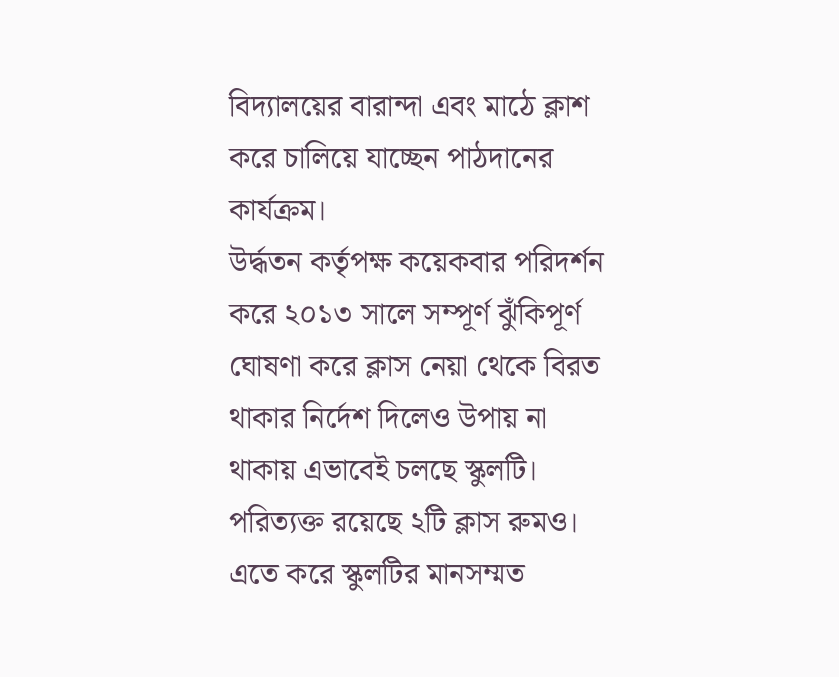বিদ্যালয়ের বারান্দা এবং মাঠে ক্লাশ করে চালিয়ে যাচ্ছেন পাঠদানের কার্যক্রম।
উর্দ্ধতন কর্তৃপক্ষ কয়েকবার পরিদর্শন করে ২০১৩ সালে সম্পূর্ণ ঝুঁকিপূর্ণ ঘোষণা করে ক্লাস নেয়া থেকে বিরত থাকার নির্দেশ দিলেও উপায় না থাকায় এভাবেই চলছে স্কুলটি। পরিত্যক্ত রয়েছে ২টি ক্লাস রুমও। এতে করে স্কুলটির মানসম্মত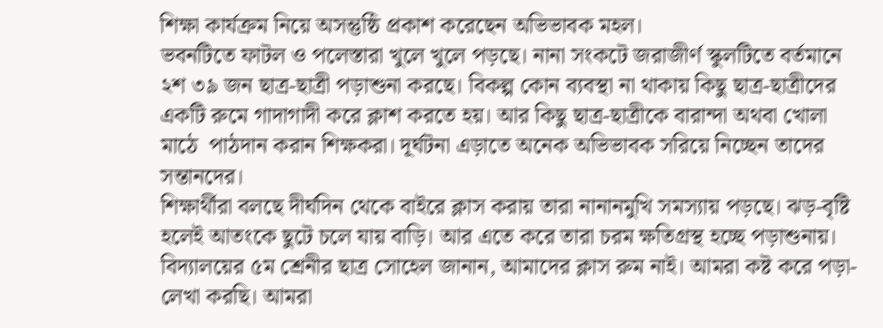শিক্ষা কার্যক্রম নিয়ে অসন্তুষ্ঠি প্রকাশ করেছেন অভিভাবক মহল।
ভবনটিতে ফাটল ও পলেস্তারা খুলে খুলে পড়ছে। নানা সংকটে জরাজীর্ণ স্কুলটিতে বর্তমানে ২শ ৩৯ জন ছাত্র-ছাত্রী পড়াশুনা করছে। বিকল্প কোন ব্যবস্থা না থাকায় কিছু ছাত্র-ছাত্রীদের  একটি রুমে গাদাগাদী করে ক্লাশ করতে হয়। আর কিছু ছাত্র-ছাত্রীকে বারান্দা অথবা খোলা মাঠে  পাঠদান করান শিক্ষকরা। দূর্ঘটনা এড়াতে অনেক অভিভাবক সরিয়ে নিচ্ছেন তাদের সন্তানদের।
শিক্ষার্থীরা বলছে দীর্ঘদিন থেকে বাইরে ক্লাস করায় তারা নানানমুখি সমস্যায় পড়ছে। ঝড়-বৃষ্টি হলেই আতংকে ছুটে চলে যায় বাড়ি। আর এতে করে তারা চরম ক্ষতিগ্রস্থ হচ্ছে পড়াশুনায়।
বিদ্যালয়ের ৫ম শ্রেনীর ছাত্র সোহেল জানান, আমাদের ক্লাস রুম নাই। আমরা কষ্ট করে পড়া-লেখা করছি। আমরা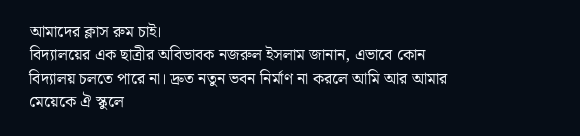আমাদের ক্লাস রুম চাই।
বিদ্যালয়ের এক ছাত্রীর অবিভাবক নজরুল ইসলাম জানান, এভাবে কোন বিদ্যালয় চলতে পারে না। দ্রুত নতুন ভবন নির্মাণ না করলে আমি আর আমার মেয়েকে ঐ স্কুলে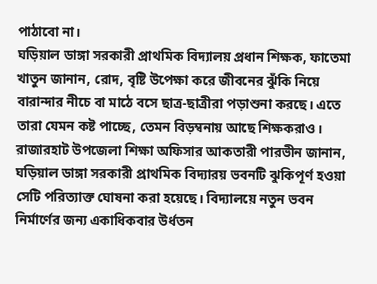পাঠাবো না।
ঘড়িয়াল ডাঙ্গা সরকারী প্রাথমিক বিদ্যালয় প্রধান শিক্ষক, ফাতেমা খাতুন জানান, রোদ, বৃষ্টি উপেক্ষা করে জীবনের ঝুঁকি নিয়ে বারান্দার নীচে বা মাঠে বসে ছাত্র-ছাত্রীরা পড়াশুনা করছে। এতে তারা যেমন কষ্ট পাচ্ছে, তেমন বিড়ম্বনায় আছে শিক্ষকরাও।
রাজারহাট উপজেলা শিক্ষা অফিসার আকতারী পারভীন জানান, ঘড়িয়াল ডাঙ্গা সরকারী প্রাথমিক বিদ্যারয় ভবনটি ঝুকিপূর্ণ হওয়া সেটি পরিত্যাক্ত ঘোষনা করা হয়েছে। বিদ্যালয়ে নতুন ভবন নির্মার্ণের জন্য একাধিকবার উর্ধতন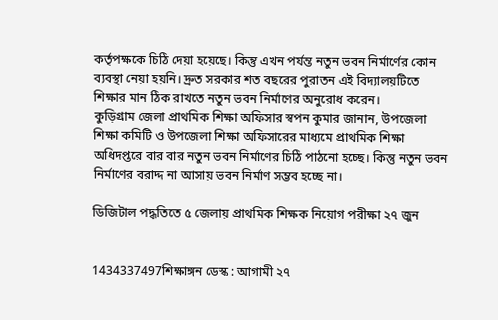কর্তৃপক্ষকে চিঠি দেয়া হয়েছে। কিন্তু এখন পর্যন্ত নতুন ভবন নির্মার্ণের কোন ব্যবস্থা নেয়া হয়নি। দ্রুত সরকার শত বছরের পুরাতন এই বিদ্যালয়টিতে শিক্ষার মান ঠিক রাখতে নতুন ভবন নির্মাণের অনুরোধ করেন।
কুড়িগ্রাম জেলা প্রাথমিক শিক্ষা অফিসার স্বপন কুমার জানান, উপজেলা শিক্ষা কমিটি ও উপজেলা শিক্ষা অফিসারের মাধ্যমে প্রাথমিক শিক্ষা অধিদপ্তরে বার বার নতুন ভবন নির্মাণের চিঠি পাঠনো হচ্ছে। কিন্তু নতুন ভবন নির্মাণের বরাদ্দ না আসায় ভবন নির্মাণ সম্ভব হচ্ছে না।

ডিজিটাল পদ্ধতিতে ৫ জেলায় প্রাথমিক শিক্ষক নিয়োগ পরীক্ষা ২৭ জুন


1434337497শিক্ষাঙ্গন ডেস্ক : আগামী ২৭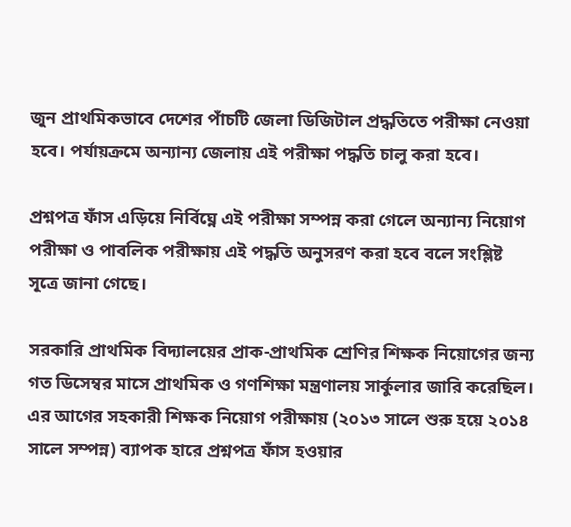জুন প্রাথমিকভাবে দেশের পাঁচটি জেলা ডিজিটাল প্রদ্ধতিতে পরীক্ষা নেওয়া হবে। পর্যায়ক্রমে অন্যান্য জেলায় এই পরীক্ষা পদ্ধতি চালু করা হবে।

প্রশ্নপত্র ফাঁস এড়িয়ে নির্বিঘ্নে এই পরীক্ষা সম্পন্ন করা গেলে অন্যান্য নিয়োগ পরীক্ষা ও পাবলিক পরীক্ষায় এই পদ্ধতি অনুসরণ করা হবে বলে সংশ্লিষ্ট সূত্রে জানা গেছে।

সরকারি প্রাথমিক বিদ্যালয়ের প্রাক-প্রাথমিক শ্রেণির শিক্ষক নিয়োগের জন্য গত ডিসেম্বর মাসে প্রাথমিক ও গণশিক্ষা মন্ত্রণালয় সার্কুলার জারি করেছিল। এর আগের সহকারী শিক্ষক নিয়োগ পরীক্ষায় (২০১৩ সালে শুরু হয়ে ২০১৪ সালে সম্পন্ন) ব্যাপক হারে প্রশ্নপত্র ফাঁস হওয়ার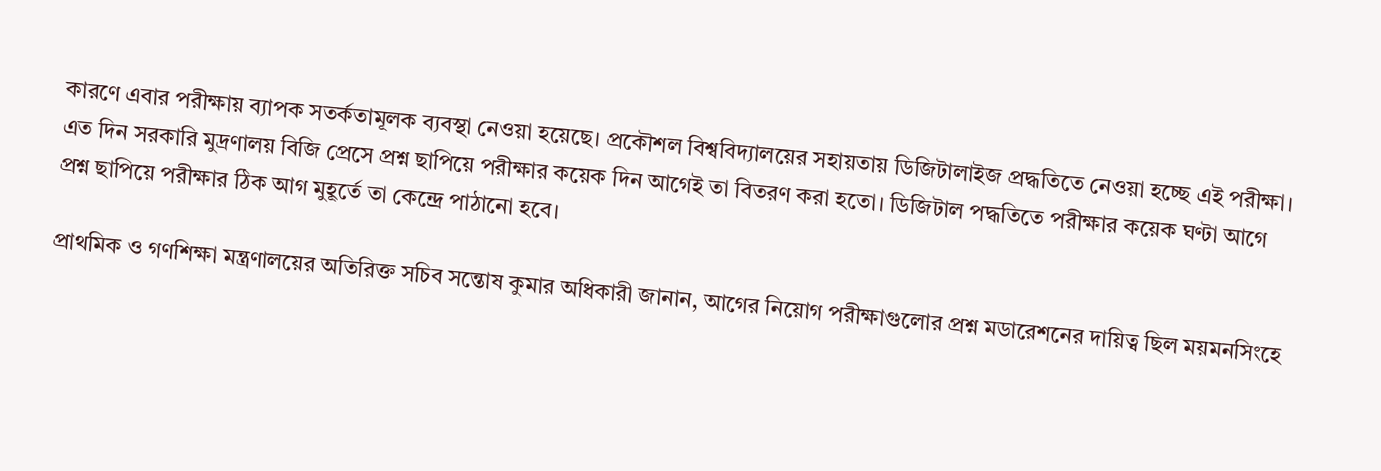কারণে এবার পরীক্ষায় ব্যাপক সতর্কতামূলক ব্যবস্থা নেওয়া হয়েছে। প্রকৌশল বিশ্ববিদ্যালয়ের সহায়তায় ডিজিটালাইজ প্রদ্ধতিতে নেওয়া হচ্ছে এই পরীক্ষা। এত দিন সরকারি মুদ্রণালয় বিজি প্রেসে প্রশ্ন ছাপিয়ে পরীক্ষার কয়েক দিন আগেই তা বিতরণ করা হতো। ডিজিটাল পদ্ধতিতে পরীক্ষার কয়েক ঘণ্টা আগে প্রশ্ন ছাপিয়ে পরীক্ষার ঠিক আগ মুহূর্তে তা কেন্দ্রে পাঠানো হবে।

প্রাথমিক ও গণশিক্ষা মন্ত্রণালয়ের অতিরিক্ত সচিব সন্তোষ কুমার অধিকারী জানান, আগের নিয়োগ পরীক্ষাগুলোর প্রশ্ন মডারেশনের দায়িত্ব ছিল ময়মনসিংহে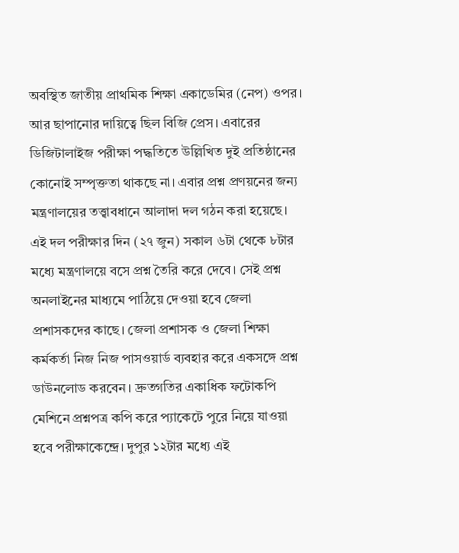অবস্থিত জাতীয় প্রাথমিক শিক্ষা একাডেমির (নেপ) ওপর। আর ছাপানোর দায়িত্বে ছিল বিজি প্রেস। এবারের ডিজিটালাইজ পরীক্ষা পদ্ধতিতে উল্লিখিত দুই প্রতিষ্ঠানের কোনোই সম্পৃক্ততা থাকছে না। এবার প্রশ্ন প্রণয়নের জন্য মন্ত্রণালয়ের তত্ত্বাবধানে আলাদা দল গঠন করা হয়েছে। এই দল পরীক্ষার দিন (২৭ জুন) সকাল ৬টা থেকে ৮টার মধ্যে মন্ত্রণালয়ে বসে প্রশ্ন তৈরি করে দেবে। সেই প্রশ্ন অনলাইনের মাধ্যমে পাঠিয়ে দেওয়া হবে জেলা প্রশাসকদের কাছে। জেলা প্রশাসক ও জেলা শিক্ষা কর্মকর্তা নিজ নিজ পাসওয়ার্ড ব্যবহার করে একসঙ্গে প্রশ্ন ডাউনলোড করবেন। দ্রুতগতির একাধিক ফটোকপি মেশিনে প্রশ্নপত্র কপি করে প্যাকেটে পুরে নিয়ে যাওয়া হবে পরীক্ষাকেন্দ্রে। দুপুর ১২টার মধ্যে এই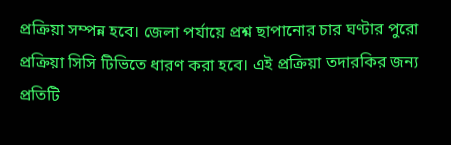প্রক্রিয়া সম্পন্ন হবে। জেলা পর্যায়ে প্রশ্ন ছাপানোর চার ঘণ্টার পুরো প্রক্রিয়া সিসি টিভিতে ধারণ করা হবে। এই প্রক্রিয়া তদারকির জন্য প্রতিটি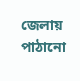জেলায় পাঠানো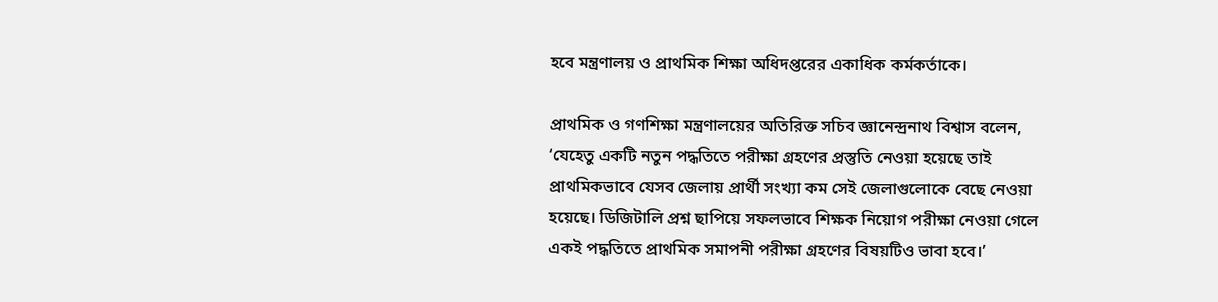হবে মন্ত্রণালয় ও প্রাথমিক শিক্ষা অধিদপ্তরের একাধিক কর্মকর্তাকে।

প্রাথমিক ও গণশিক্ষা মন্ত্রণালয়ের অতিরিক্ত সচিব জ্ঞানেন্দ্রনাথ বিশ্বাস বলেন, ‘যেহেতু একটি নতুন পদ্ধতিতে পরীক্ষা গ্রহণের প্রস্তুতি নেওয়া হয়েছে তাই প্রাথমিকভাবে যেসব জেলায় প্রার্থী সংখ্যা কম সেই জেলাগুলোকে বেছে নেওয়া হয়েছে। ডিজিটালি প্রশ্ন ছাপিয়ে সফলভাবে শিক্ষক নিয়োগ পরীক্ষা নেওয়া গেলে একই পদ্ধতিতে প্রাথমিক সমাপনী পরীক্ষা গ্রহণের বিষয়টিও ভাবা হবে।’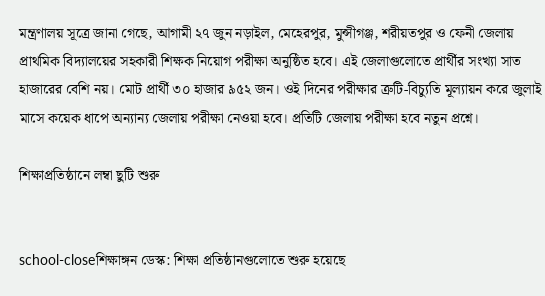মন্ত্রণালয় সূত্রে জানা গেছে, আগামী ২৭ জুন নড়াইল, মেহেরপুর, মুন্সীগঞ্জ, শরীয়তপুর ও ফেনী জেলায় প্রাথমিক বিদ্যালয়ের সহকারী শিক্ষক নিয়োগ পরীক্ষা অনুষ্ঠিত হবে। এই জেলাগুলোতে প্রার্থীর সংখ্যা সাত হাজারের বেশি নয়। মোট প্রার্থী ৩০ হাজার ৯৫২ জন। ওই দিনের পরীক্ষার ত্রুটি-বিচ্যুতি মূল্যায়ন করে জুলাই মাসে কয়েক ধাপে অন্যান্য জেলায় পরীক্ষা নেওয়া হবে। প্রতিটি জেলায় পরীক্ষা হবে নতুন প্রশ্নে।

শিক্ষাপ্রতিষ্ঠানে লম্বা ছুটি শুরু


school-closeশিক্ষাঙ্গন ডেস্ক: শিক্ষা প্রতিষ্ঠানগুলোতে শুরু হয়েছে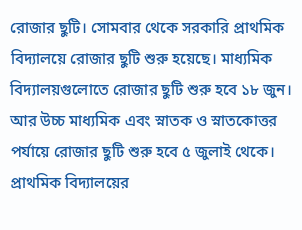রোজার ছুটি। সোমবার থেকে সরকারি প্রাথমিক বিদ্যালয়ে রোজার ছুটি শুরু হয়েছে। মাধ্যমিক বিদ্যালয়গুলোতে রোজার ছুটি শুরু হবে ১৮ জুন। আর উচ্চ মাধ্যমিক এবং স্নাতক ও স্নাতকোত্তর পর্যায়ে রোজার ছুটি শুরু হবে ৫ জুলাই থেকে।
প্রাথমিক বিদ্যালয়ের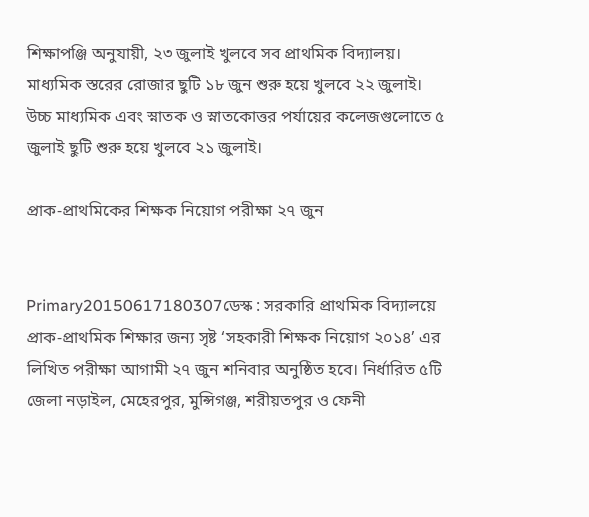শিক্ষাপঞ্জি অনুযায়ী, ২৩ জুলাই খুলবে সব প্রাথমিক বিদ্যালয়। মাধ্যমিক স্তরের রোজার ছুটি ১৮ জুন শুরু হয়ে খুলবে ২২ জুলাই। উচ্চ মাধ্যমিক এবং স্নাতক ও স্নাতকোত্তর পর্যায়ের কলেজগুলোতে ৫ জুলাই ছুটি শুরু হয়ে খুলবে ২১ জুলাই।

প্রাক-প্রাথমিকের শিক্ষক নিয়োগ পরীক্ষা ২৭ জুন


Primary20150617180307ডেস্ক : সরকারি প্রাথমিক বিদ্যালয়ে প্রাক-প্রাথমিক শিক্ষার জন্য সৃষ্ট ‘সহকারী শিক্ষক নিয়োগ ২০১৪’ এর লিখিত পরীক্ষা আগামী ২৭ জুন শনিবার অনুষ্ঠিত হবে। নির্ধারিত ৫টি জেলা নড়াইল, মেহেরপুর, মুন্সিগঞ্জ, শরীয়তপুর ও ফেনী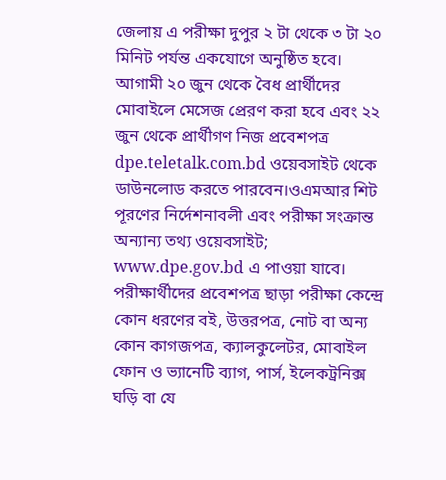জেলায় এ পরীক্ষা দুপুর ২ টা থেকে ৩ টা ২০ মিনিট পর্যন্ত একযোগে অনুষ্ঠিত হবে।
আগামী ২০ জুন থেকে বৈধ প্রার্থীদের মোবাইলে মেসেজ প্রেরণ করা হবে এবং ২২ জুন থেকে প্রার্থীগণ নিজ প্রবেশপত্র dpe.teletalk.com.bd ওয়েবসাইট থেকে ডাউনলোড করতে পারবেন।ওএমআর শিট পূরণের নির্দেশনাবলী এবং পরীক্ষা সংক্রান্ত অন্যান্য তথ্য ওয়েবসাইট; www.dpe.gov.bd এ পাওয়া যাবে। পরীক্ষার্থীদের প্রবেশপত্র ছাড়া পরীক্ষা কেন্দ্রে কোন ধরণের বই, উত্তরপত্র, নোট বা অন্য কোন কাগজপত্র, ক্যালকুলেটর, মোবাইল ফোন ও ভ্যানেটি ব্যাগ, পার্স, ইলেকট্রনিক্স ঘড়ি বা যে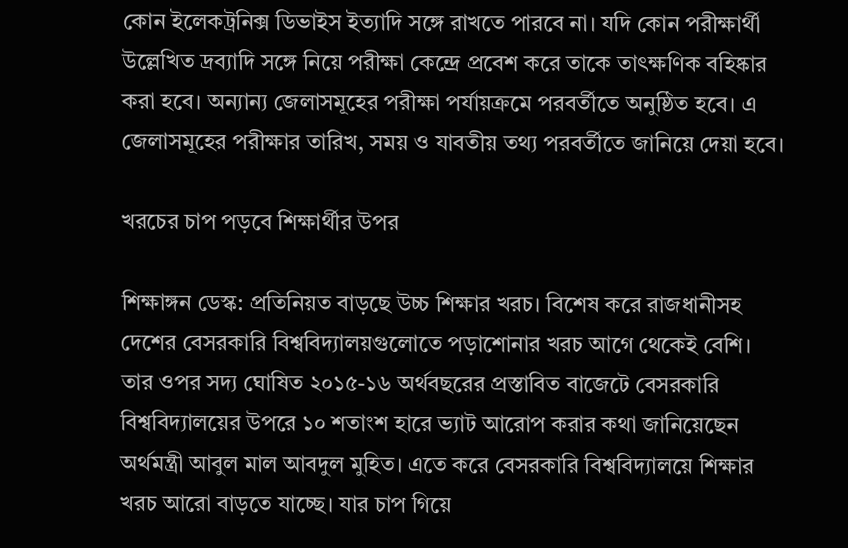কোন ইলেকট্রনিক্স ডিভাইস ইত্যাদি সঙ্গে রাখতে পারবে না। যদি কোন পরীক্ষার্থী উল্লেখিত দ্রব্যাদি সঙ্গে নিয়ে পরীক্ষা কেন্দ্রে প্রবেশ করে তাকে তাৎক্ষণিক বহিষ্কার করা হবে। অন্যান্য জেলাসমূহের পরীক্ষা পর্যায়ক্রমে পরবর্তীতে অনুষ্ঠিত হবে। এ জেলাসমূহের পরীক্ষার তারিখ, সময় ও যাবতীয় তথ্য পরবর্তীতে জানিয়ে দেয়া হবে।

খরচের চাপ পড়বে শিক্ষার্থীর উপর

শিক্ষাঙ্গন ডেস্ক: প্রতিনিয়ত বাড়ছে উচ্চ শিক্ষার খরচ। বিশেষ করে রাজধানীসহ দেশের বেসরকারি বিশ্ববিদ্যালয়গুলোতে পড়াশোনার খরচ আগে থেকেই বেশি। তার ওপর সদ্য ঘোষিত ২০১৫-১৬ অর্থবছরের প্রস্তাবিত বাজেটে বেসরকারি বিশ্ববিদ্যালয়ের উপরে ১০ শতাংশ হারে ভ্যাট আরোপ করার কথা জানিয়েছেন অর্থমন্ত্রী আবুল মাল আবদুল মুহিত। এতে করে বেসরকারি বিশ্ববিদ্যালয়ে শিক্ষার খরচ আরো বাড়তে যাচ্ছে। যার চাপ গিয়ে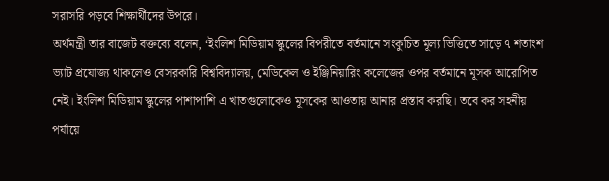সরাসরি পড়বে শিক্ষার্থীদের উপরে।
অর্থমন্ত্রী তার বাজেট বক্তব্যে বলেন, ‘ইংলিশ মিডিয়াম স্কুলের বিপরীতে বর্তমানে সংকুচিত মূল্য ভিত্তিতে সাড়ে ৭ শতাংশ ভ্যাট প্রযোজ্য থাকলেও বেসরকারি বিশ্ববিদ্যালয়, মেডিকেল ও ইঞ্জিনিয়ারিং কলেজের ওপর বর্তমানে মূসক আরোপিত নেই। ইংলিশ মিডিয়াম স্কুলের পাশাপাশি এ খাতগুলোকেও মূসকের আওতায় আনার প্রস্তাব করছি। তবে কর সহনীয় পর্যায়ে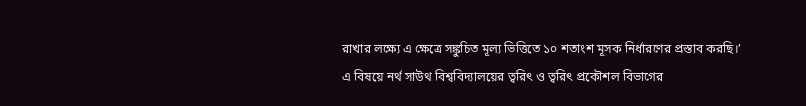রাখার লক্ষ্যে এ ক্ষেত্রে সঙ্কুচিত মূল্য ভিত্তিতে ১০ শতাংশ মূসক নির্ধারণের প্রস্তাব করছি।’
এ বিষয়ে নর্থ সাউথ বিশ্ববিদ্যালয়ের ত্বরিৎ ও ত্বরিৎ প্রকৌশল বিভাগের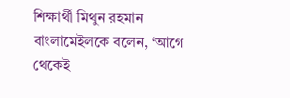শিক্ষার্থী মিথুন রহমান বাংলামেইলকে বলেন, ‘আগে থেকেই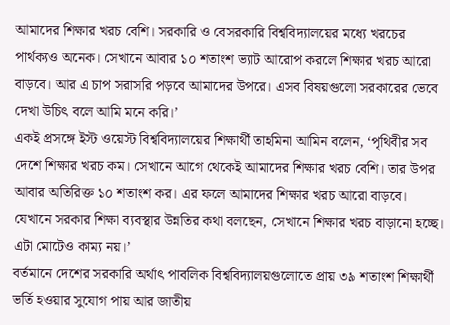আমাদের শিক্ষার খরচ বেশি। সরকারি ও বেসরকারি বিশ্ববিদ্যালয়ের মধ্যে খরচের পার্থক্যও অনেক। সেখানে আবার ১০ শতাংশ ভ্যাট আরোপ করলে শিক্ষার খরচ আরো বাড়বে। আর এ চাপ সরাসরি পড়বে আমাদের উপরে। এসব বিষয়গুলো সরকারের ভেবে দেখা উচিৎ বলে আমি মনে করি।’
একই প্রসঙ্গে ইস্ট ওয়েস্ট বিশ্ববিদ্যালয়ের শিক্ষার্থী তাহমিনা আমিন বলেন, ‘পৃথিবীর সব দেশে শিক্ষার খরচ কম। সেখানে আগে থেকেই আমাদের শিক্ষার খরচ বেশি। তার উপর আবার অতিরিক্ত ১০ শতাংশ কর। এর ফলে আমাদের শিক্ষার খরচ আরো বাড়বে। যেখানে সরকার শিক্ষা ব্যবস্থার উন্নতির কথা বলছেন, সেখানে শিক্ষার খরচ বাড়ানো হচ্ছে। এটা মোটেও কাম্য নয়।’
বর্তমানে দেশের সরকারি অর্থাৎ পাবলিক বিশ্ববিদ্যালয়গুলোতে প্রায় ৩৯ শতাংশ শিক্ষার্থী ভর্তি হওয়ার সুযোগ পায় আর জাতীয়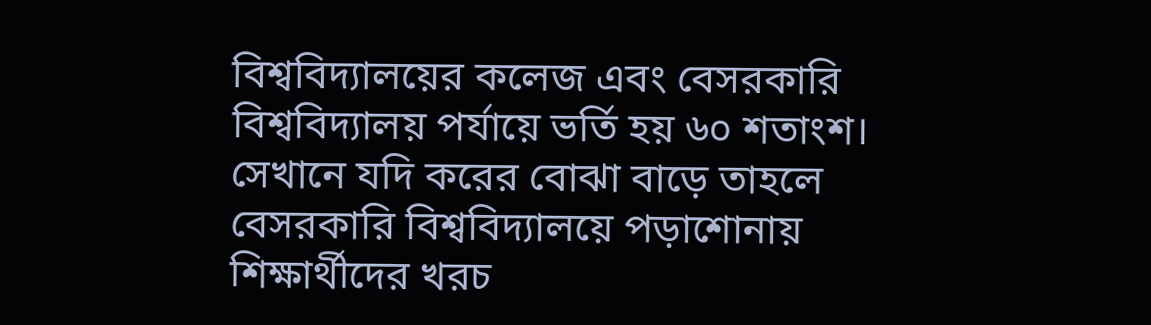বিশ্ববিদ্যালয়ের কলেজ এবং বেসরকারি বিশ্ববিদ্যালয় পর্যায়ে ভর্তি হয় ৬০ শতাংশ। সেখানে যদি করের বোঝা বাড়ে তাহলে বেসরকারি বিশ্ববিদ্যালয়ে পড়াশোনায় শিক্ষার্থীদের খরচ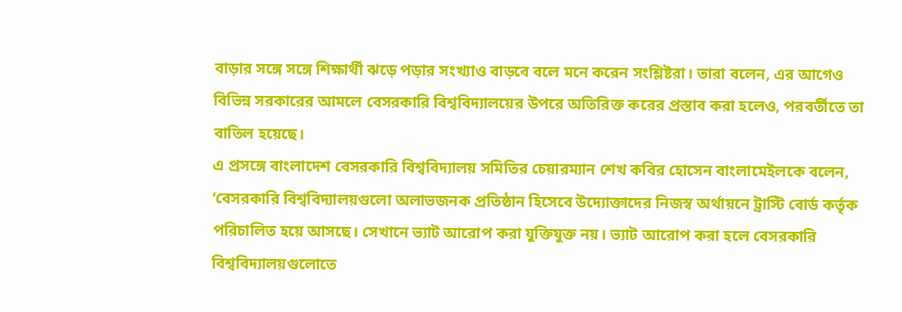বাড়ার সঙ্গে সঙ্গে শিক্ষার্থী ঝড়ে পড়ার সংখ্যাও বাড়বে বলে মনে করেন সংশ্লিষ্টরা। তারা বলেন, এর আগেও বিভিন্ন সরকারের আমলে বেসরকারি বিশ্ববিদ্যালয়ের উপরে অতিরিক্ত করের প্রস্তাব করা হলেও, পরবর্তীতে তা বাতিল হয়েছে।
এ প্রসঙ্গে বাংলাদেশ বেসরকারি বিশ্ববিদ্যালয় সমিতির চেয়ারম্যান শেখ কবির হোসেন বাংলামেইলকে বলেন, ‘বেসরকারি বিশ্ববিদ্যালয়গুলো অলাভজনক প্রতিষ্ঠান হিসেবে উদ্যোক্তাদের নিজস্ব অর্থায়নে ট্রাস্টি বোর্ড কর্তৃক পরিচালিত হয়ে আসছে। সেখানে ভ্যাট আরোপ করা যুক্তিযুক্ত নয়। ভ্যাট আরোপ করা হলে বেসরকারি বিশ্ববিদ্যালয়গুলোতে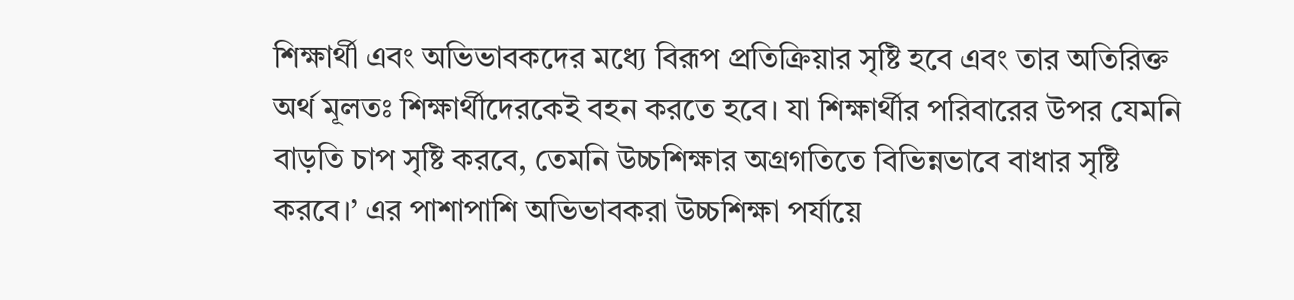শিক্ষার্থী এবং অভিভাবকদের মধ্যে বিরূপ প্রতিক্রিয়ার সৃষ্টি হবে এবং তার অতিরিক্ত অর্থ মূলতঃ শিক্ষার্থীদেরকেই বহন করতে হবে। যা শিক্ষার্থীর পরিবারের উপর যেমনি বাড়তি চাপ সৃষ্টি করবে, তেমনি উচ্চশিক্ষার অগ্রগতিতে বিভিন্নভাবে বাধার সৃষ্টি করবে।’ এর পাশাপাশি অভিভাবকরা উচ্চশিক্ষা পর্যায়ে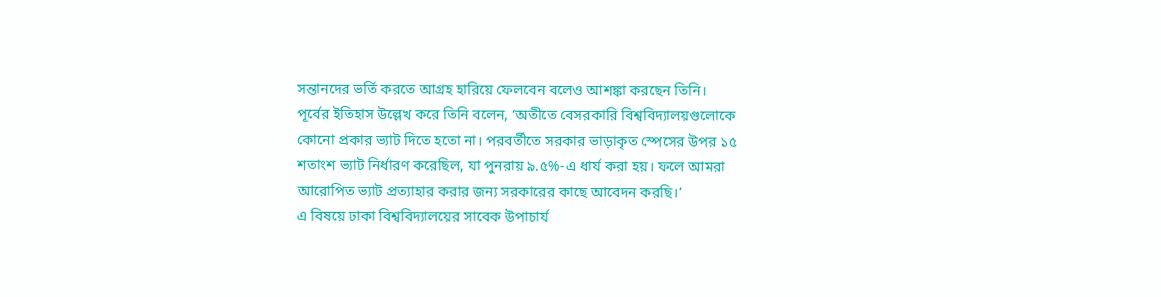সন্তানদের ভর্তি করতে আগ্রহ হারিয়ে ফেলবেন বলেও আশঙ্কা করছেন তিনি।
পূর্বের ইতিহাস উল্লেখ করে তিনি বলেন, ‘অতীতে বেসরকারি বিশ্ববিদ্যালয়গুলোকে কোনো প্রকার ভ্যাট দিতে হতো না। পরবর্তীতে সরকার ভাড়াকৃত স্পেসের উপর ১৫ শতাংশ ভ্যাট নির্ধারণ করেছিল, যা পুনরায় ৯.৫%-এ ধার্য করা হয়। ফলে আমরা আরোপিত ভ্যাট প্রত্যাহার করার জন্য সরকারের কাছে আবেদন করছি।’
এ বিষয়ে ঢাকা বিশ্ববিদ্যালয়ের সাবেক উপাচার্য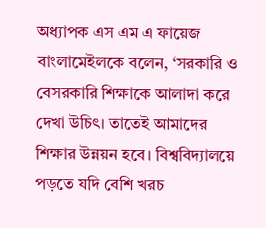অধ্যাপক এস এম এ ফায়েজ বাংলামেইলকে বলেন, ‘সরকারি ও বেসরকারি শিক্ষাকে আলাদা করে দেখা উচিৎ। তাতেই আমাদের শিক্ষার উন্নয়ন হবে। বিশ্ববিদ্যালয়ে পড়তে যদি বেশি খরচ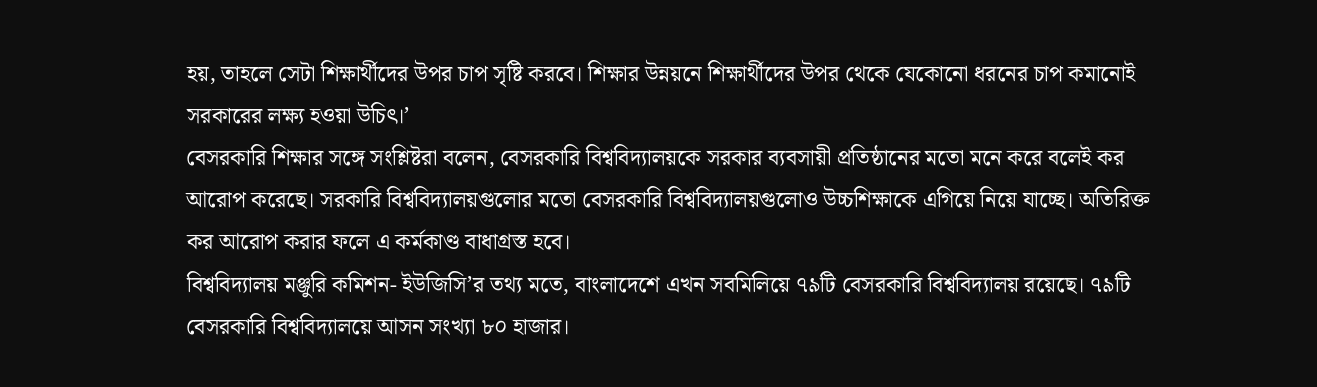হয়, তাহলে সেটা শিক্ষার্থীদের উপর চাপ সৃষ্টি করবে। শিক্ষার উন্নয়নে শিক্ষার্থীদের উপর থেকে যেকোনো ধরনের চাপ কমানোই সরকারের লক্ষ্য হওয়া উচিৎ।’
বেসরকারি শিক্ষার সঙ্গে সংশ্লিষ্টরা বলেন, বেসরকারি বিশ্ববিদ্যালয়কে সরকার ব্যবসায়ী প্রতিষ্ঠানের মতো মনে করে বলেই কর আরোপ করেছে। সরকারি বিশ্ববিদ্যালয়গুলোর মতো বেসরকারি বিশ্ববিদ্যালয়গুলোও উচ্চশিক্ষাকে এগিয়ে নিয়ে যাচ্ছে। অতিরিক্ত কর আরোপ করার ফলে এ কর্মকাণ্ড বাধাগ্রস্ত হবে।
বিশ্ববিদ্যালয় মঞ্জুরি কমিশন- ইউজিসি’র তথ্য মতে, বাংলাদেশে এখন সবমিলিয়ে ৭৯টি বেসরকারি বিশ্ববিদ্যালয় রয়েছে। ৭৯টি বেসরকারি বিশ্ববিদ্যালয়ে আসন সংখ্যা ৮০ হাজার।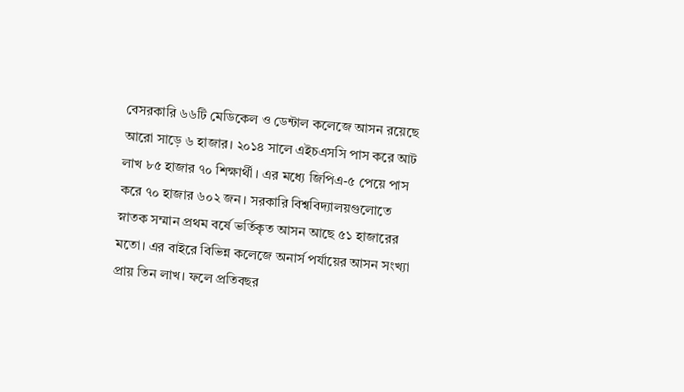বেসরকারি ৬৬টি মেডিকেল ও ডেন্টাল কলেজে আসন রয়েছে আরো সাড়ে ৬ হাজার। ২০১৪ সালে এইচএসসি পাস করে আট লাখ ৮৫ হাজার ৭০ শিক্ষার্থী। এর মধ্যে জিপিএ-৫ পেয়ে পাস করে ৭০ হাজার ৬০২ জন। সরকারি বিশ্ববিদ্যালয়গুলোতে স্নাতক সম্মান প্রথম বর্ষে ভর্তিকৃত আসন আছে ৫১ হাজারের মতো। এর বাইরে বিভিন্ন কলেজে অনার্স পর্যায়ের আসন সংখ্যা প্রায় তিন লাখ। ফলে প্রতিবছর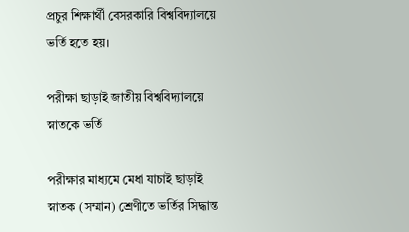প্রচুর শিক্ষার্থী বেসরকারি বিশ্ববিদ্যালয়ে ভর্তি হতে হয়।

পরীক্ষা ছাড়াই জাতীয় বিশ্ববিদ্যালয়ে স্নাতকে ভর্তি

পরীক্ষার মাধ্যমে মেধা যাচাই ছাড়াই স্নাতক (সম্মান) শ্রেণীতে ভর্তির সিদ্ধান্ত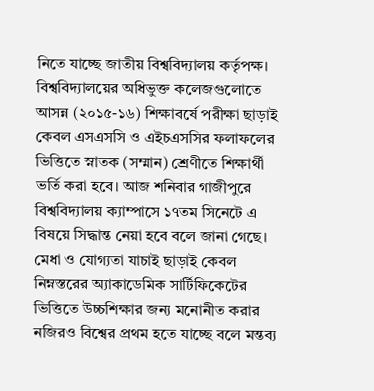নিতে যাচ্ছে জাতীয় বিশ্ববিদ্যালয় কর্তৃপক্ষ। বিশ্ববিদ্যালয়ের অধিভুক্ত কলেজগুলোতে আসন্ন (২০১৫-১৬) শিক্ষাবর্ষে পরীক্ষা ছাড়াই কেবল এসএসসি ও এইচএসসির ফলাফলের ভিত্তিতে স্নাতক (সম্মান) শ্রেণীতে শিক্ষার্থী ভর্তি করা হবে। আজ শনিবার গাজীপুরে বিশ্ববিদ্যালয় ক্যাম্পাসে ১৭তম সিনেটে এ বিষয়ে সিদ্ধান্ত নেয়া হবে বলে জানা গেছে।
মেধা ও যোগ্যতা যাচাই ছাড়াই কেবল নিম্নস্তরের অ্যাকাডেমিক সার্টিফিকেটের ভিত্তিতে উচ্চশিক্ষার জন্য মনোনীত করার নজিরও বিশ্বের প্রথম হতে যাচ্ছে বলে মন্তব্য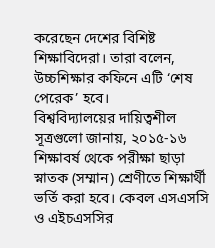করেছেন দেশের বিশিষ্ট শিক্ষাবিদেরা। তারা বলেন, উচ্চশিক্ষার কফিনে এটি ‘শেষ পেরেক’ হবে।
বিশ্ববিদ্যালয়ের দায়িত্বশীল সূত্রগুলো জানায়, ২০১৫-১৬ শিক্ষাবর্ষ থেকে পরীক্ষা ছাড়া স্নাতক (সম্মান) শ্রেণীতে শিক্ষার্থী ভর্তি করা হবে। কেবল এসএসসি ও এইচএসসির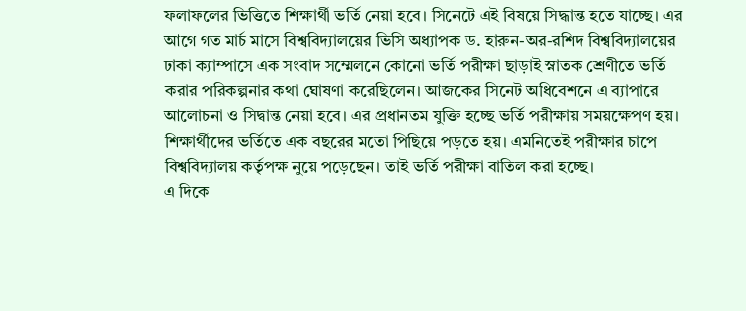ফলাফলের ভিত্তিতে শিক্ষার্থী ভর্তি নেয়া হবে। সিনেটে এই বিষয়ে সিদ্ধান্ত হতে যাচ্ছে। এর আগে গত মার্চ মাসে বিশ্ববিদ্যালয়ের ভিসি অধ্যাপক ড. হারুন-অর-রশিদ বিশ্ববিদ্যালয়ের ঢাকা ক্যাম্পাসে এক সংবাদ সম্মেলনে কোনো ভর্তি পরীক্ষা ছাড়াই স্নাতক শ্রেণীতে ভর্তি করার পরিকল্পনার কথা ঘোষণা করেছিলেন। আজকের সিনেট অধিবেশনে এ ব্যাপারে আলোচনা ও সিদ্বান্ত নেয়া হবে। এর প্রধানতম যুক্তি হচ্ছে ভর্তি পরীক্ষায় সময়ক্ষেপণ হয়। শিক্ষার্থীদের ভর্তিতে এক বছরের মতো পিছিয়ে পড়তে হয়। এমনিতেই পরীক্ষার চাপে বিশ্ববিদ্যালয় কর্তৃপক্ষ নুয়ে পড়েছেন। তাই ভর্তি পরীক্ষা বাতিল করা হচ্ছে।
এ দিকে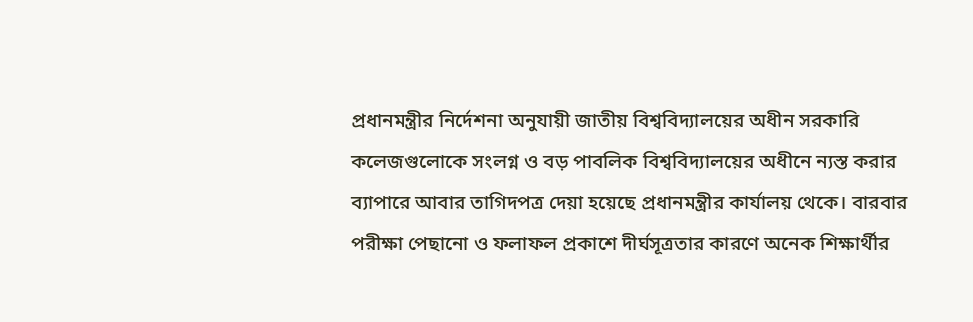প্রধানমন্ত্রীর নির্দেশনা অনুযায়ী জাতীয় বিশ্ববিদ্যালয়ের অধীন সরকারি কলেজগুলোকে সংলগ্ন ও বড় পাবলিক বিশ্ববিদ্যালয়ের অধীনে ন্যস্ত করার ব্যাপারে আবার তাগিদপত্র দেয়া হয়েছে প্রধানমন্ত্রীর কার্যালয় থেকে। বারবার পরীক্ষা পেছানো ও ফলাফল প্রকাশে দীর্ঘসূত্রতার কারণে অনেক শিক্ষার্থীর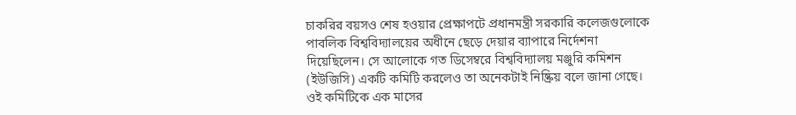চাকরির বয়সও শেষ হওয়ার প্রেক্ষাপটে প্রধানমন্ত্রী সরকারি কলেজগুলোকে পাবলিক বিশ্ববিদ্যালয়ের অধীনে ছেড়ে দেয়ার ব্যাপারে নির্দেশনা দিয়েছিলেন। সে আলোকে গত ডিসেম্বরে বিশ্ববিদ্যালয় মঞ্জুরি কমিশন (ইউজিসি) একটি কমিটি করলেও তা অনেকটাই নিষ্ক্রিয় বলে জানা গেছে। ওই কমিটিকে এক মাসের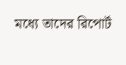মধ্যে তাদের রিপোর্ট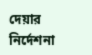দেয়ার নির্দেশনা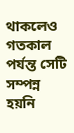থাকলেও গতকাল পর্যন্ত সেটি সম্পন্ন হয়নি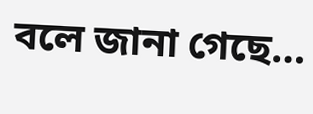বলে জানা গেছে…